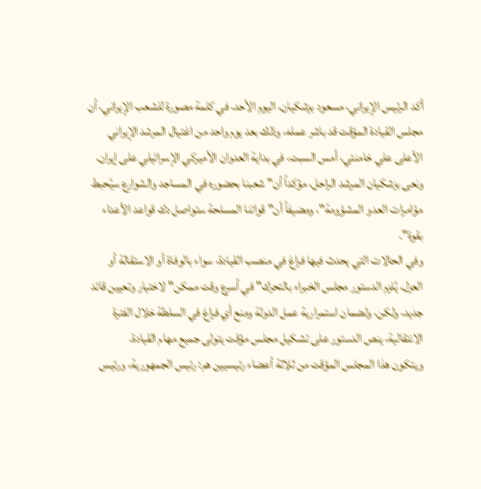أكد الرئيس الإيراني، مسعود بزشكيان، اليوم الأحد، في كلمة مصورة للشعب الإيراني، أن مجلس القيادة المؤقت قد باشر عمله، وذلك بعد يوم واحد من اغتيال المرشد الإيراني الأعلى علي خامنئي، أمس السبت، في بداية العدوان الأميركي الإسرائيلي على إيران.
ونعى بزشكيان المرشد الراحل، مؤكداً أن" شعبنا بحضوره في المساجد والشوارع سيُحبط مؤامرات العدو المشؤومة"، ومضيفاً أن" قواتنا المسلحة ستواصل دك قواعد الأعداء بقوة".
وفي الحالات التي يحدث فيها فراغ في منصب القيادة، سواء بالوفاة أو الاستقالة أو العزل، يُلزم الدستور مجلس الخبراء بالتحرك" في أسرع وقت ممكن" لاختيار وتعيين قائد جديد، ولكن، ولضمان استمرارية عمل الدولة ومنع أي فراغ في السلطة خلال الفترة الانتقالية، ينص الدستور على تشكيل مجلس مؤقت يتولى جميع مهام القيادة.
ويتكون هذا المجلس المؤقت من ثلاثة أعضاء رئيسيين هم: رئيس الجمهورية، ورئيس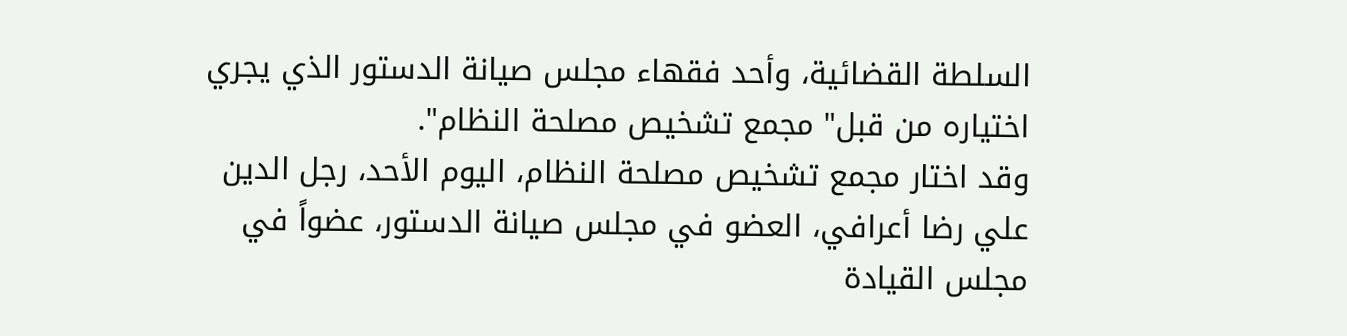السلطة القضائية، وأحد فقهاء مجلس صيانة الدستور الذي يجري اختياره من قبل" مجمع تشخيص مصلحة النظام".
وقد اختار مجمع تشخيص مصلحة النظام، اليوم الأحد، رجل الدين علي رضا أعرافي، العضو في مجلس صيانة الدستور، عضواً في مجلس القيادة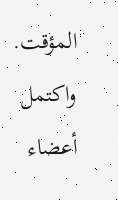المؤقت.
واكتمل أعضاء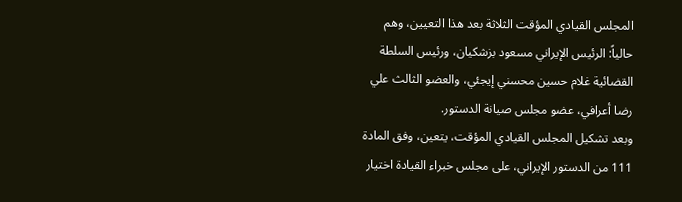المجلس القيادي المؤقت الثلاثة بعد هذا التعيين، وهم حالياً: الرئيس الإيراني مسعود بزشكيان، ورئيس السلطة القضائية غلام حسين محسني إيجئي، والعضو الثالث علي رضا أعرافي، عضو مجلس صيانة الدستور.
وبعد تشكيل المجلس القيادي المؤقت، يتعين، وفق المادة 111 من الدستور الإيراني، على مجلس خبراء القيادة اختيار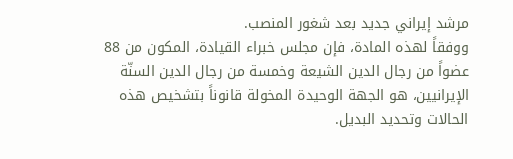مرشد إيراني جديد بعد شغور المنصب.
ووفقاً لهذه المادة، فإن مجلس خبراء القيادة، المكون من 88 عضواً من رجال الدين الشيعة وخمسة من رجال الدين السنّة الإيرانيين، هو الجهة الوحيدة المخولة قانوناً بتشخيص هذه الحالات وتحديد البديل.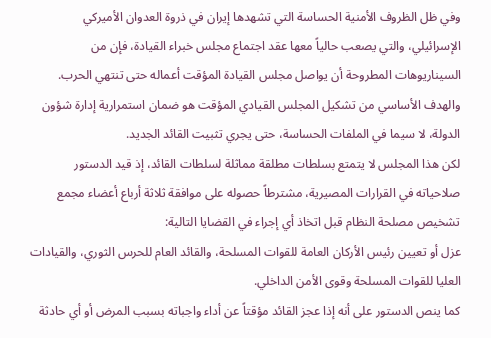وفي ظل الظروف الأمنية الحساسة التي تشهدها إيران في ذروة العدوان الأميركي الإسرائيلي، والتي يصعب حالياً معها عقد اجتماع مجلس خبراء القيادة، فإن من السيناريوهات المطروحة أن يواصل مجلس القيادة المؤقت أعماله حتى تنتهي الحرب.
والهدف الأساسي من تشكيل المجلس القيادي المؤقت هو ضمان استمرارية إدارة شؤون الدولة، لا سيما في الملفات الحساسة، حتى يجري تثبيت القائد الجديد.
لكن هذا المجلس لا يتمتع بسلطات مطلقة مماثلة لسلطات القائد، إذ قيد الدستور صلاحياته في القرارات المصيرية، مشترطاً حصوله على موافقة ثلاثة أرباع أعضاء مجمع تشخيص مصلحة النظام قبل اتخاذ أي إجراء في القضايا التالية:
عزل أو تعيين رئيس الأركان العامة للقوات المسلحة، والقائد العام للحرس الثوري، والقيادات العليا للقوات المسلحة وقوى الأمن الداخلي.
كما ينص الدستور على أنه إذا عجز القائد مؤقتاً عن أداء واجباته بسبب المرض أو أي حادثة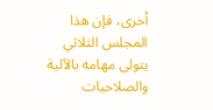أخرى، فإن هذا المجلس الثلاثي يتولى مهامه بالآلية والصلاحيات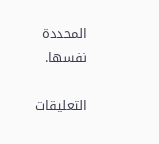المحددة نفسها.

التعليقات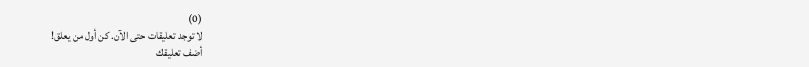(0)
لا توجد تعليقات حتى الآن. كن أول من يعلق!
أضف تعليقك